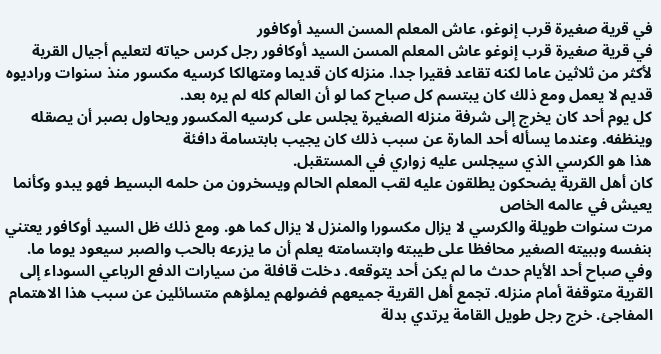في قرية صغيرة قرب إنوغو، عاش المعلم المسن السيد أوكافور
في قرية صغيرة قرب إنوغو عاش المعلم المسن السيد أوكافور رجل كرس حياته لتعليم أجيال القرية لأكثر من ثلاثين عاما لكنه تقاعد فقيرا جدا. منزله كان قديما ومتهالكا كرسيه مكسور منذ سنوات وراديوه قديم لا يعمل ومع ذلك كان يبتسم كل صباح كما لو أن العالم كله لم يره بعد.
كل يوم أحد كان يخرج إلى شرفة منزله الصغيرة يجلس على كرسيه المكسور ويحاول بصبر أن يصقله وينظفه. وعندما يسأله أحد المارة عن سبب ذلك كان يجيب بابتسامة دافئة
هذا هو الكرسي الذي سيجلس عليه زواري في المستقبل.
كان أهل القرية يضحكون يطلقون عليه لقب المعلم الحالم ويسخرون من حلمه البسيط فهو يبدو وكأنما يعيش في عالمه الخاص
مرت سنوات طويلة والكرسي لا يزال مكسورا والمنزل لا يزال كما هو. ومع ذلك ظل السيد أوكافور يعتني بنفسه وببيته الصغير محافظا على طيبته وابتسامته يعلم أن ما يزرعه بالحب والصبر سيعود يوما ما.
وفي صباح أحد الأيام حدث ما لم يكن أحد يتوقعه. دخلت قافلة من سيارات الدفع الرباعي السوداء إلى القرية متوقفة أمام منزله. تجمع أهل القرية جميعهم فضولهم يملؤهم متسائلين عن سبب هذا الاهتمام المفاجئ. خرج رجل طويل القامة يرتدي بدلة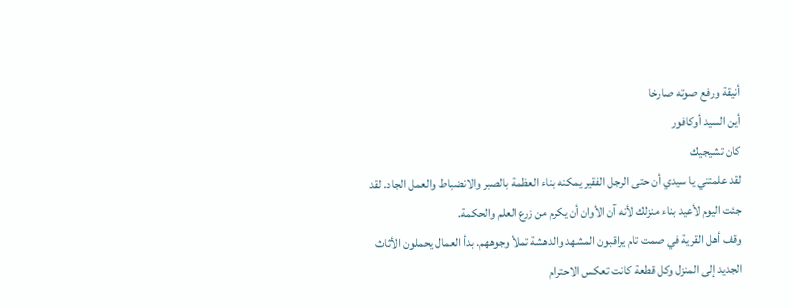أنيقة ورفع صوته صارخا
أين السيد أوكافور
كان تشيجيك
لقد علمتني يا سيدي أن حتى الرجل الفقير يمكنه بناء العظمة بالصبر والانضباط والعمل الجاد. لقد جئت اليوم لأعيد بناء منزلك لأنه آن الأوان أن يكرم من زرع العلم والحكمة.
وقف أهل القرية في صمت تام يراقبون المشهد والدهشة تملأ وجوههم. بدأ العمال يحملون الأثاث الجديد إلى المنزل وكل قطعة كانت تعكس الاحترام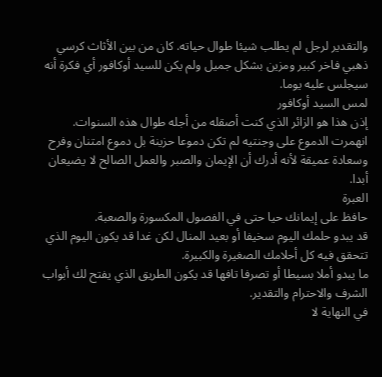والتقدير لرجل لم يطلب شيئا طوال حياته. كان من بين الأثاث كرسي ذهبي فاخر كبير ومزين بشكل جميل ولم يكن للسيد أوكافور أي فكرة أنه سيجلس عليه يوما.
لمس السيد أوكافور
إذن هذا هو الزائر الذي كنت أصقله من أجله طوال هذه السنوات.
انهمرت الدموع على وجنتيه لم تكن دموعا حزينة بل دموع امتنان وفرح وسعادة عميقة لأنه أدرك أن الإيمان والصبر والعمل الصالح لا يضيعان أبدا.
العبرة
حافظ على إيمانك حيا حتى في الفصول المكسورة والصعبة.
قد يبدو حلمك اليوم سخيفا أو بعيد المنال لكن غدا قد يكون اليوم الذي تتحقق فيه كل أحلامك الصغيرة والكبيرة.
ما يبدو أملا بسيطا أو تصرفا تافها قد يكون الطريق الذي يفتح لك أبواب الشرف والاحترام والتقدير.
في النهاية لا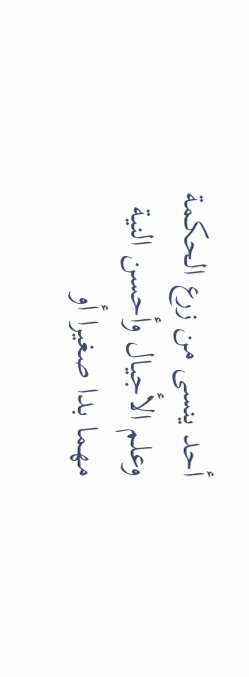أحد ينسى من زرع الحكمة وعلم الأجيال وأحسن النية مهما بدا صغيرا أو